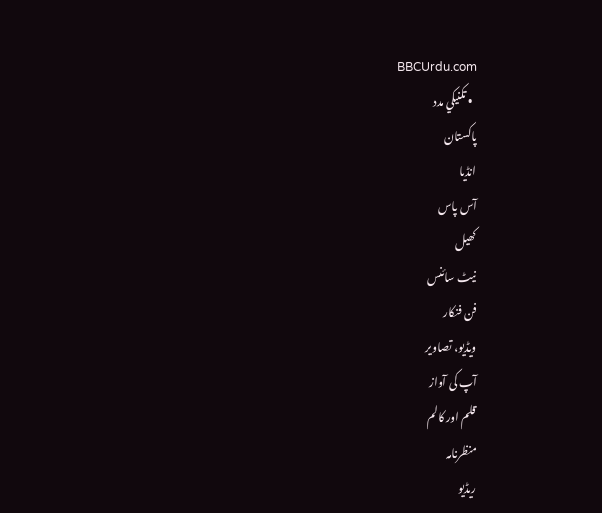BBCUrdu.com
  • تکنيکي مدد
پاکستان
انڈیا
آس پاس
کھیل
نیٹ سائنس
فن فنکار
ویڈیو، تصاویر
آپ کی آواز
قلم اور کالم
منظرنامہ
ریڈیو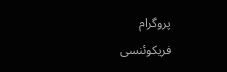پروگرام
فریکوئنسی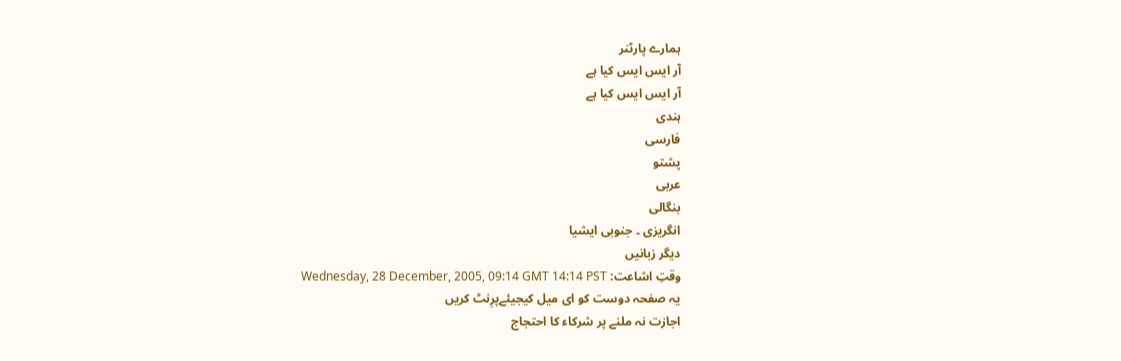ہمارے پارٹنر
آر ایس ایس کیا ہے
آر ایس ایس کیا ہے
ہندی
فارسی
پشتو
عربی
بنگالی
انگریزی ۔ جنوبی ایشیا
دیگر زبانیں
وقتِ اشاعت: Wednesday, 28 December, 2005, 09:14 GMT 14:14 PST
یہ صفحہ دوست کو ای میل کیجیئےپرِنٹ کریں
اجازت نہ ملنے پر شرکاء کا احتجاج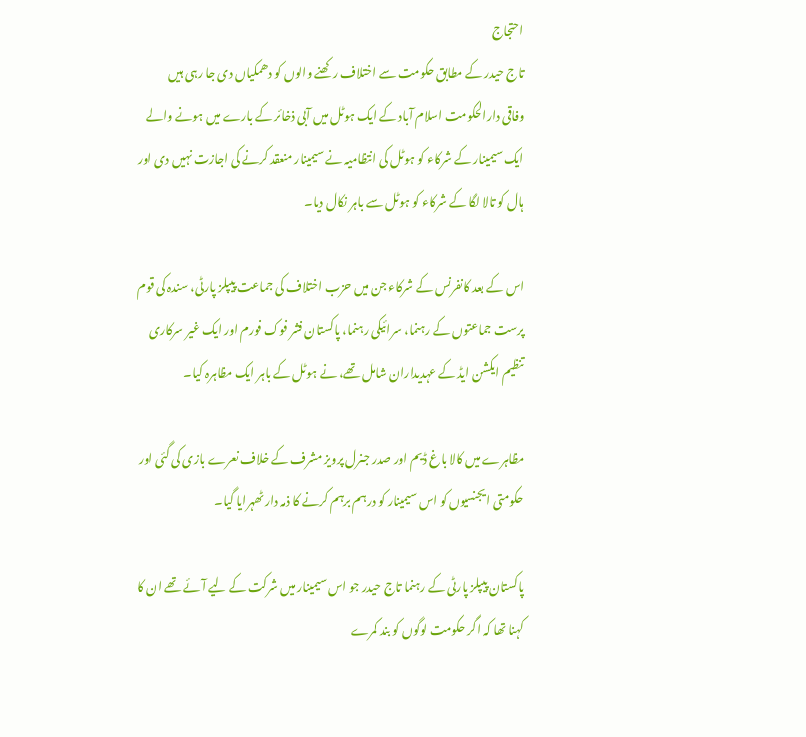احتجاج
تاج حیدر کے مطابق حکومت سے اختلاف رکھنے والوں کو دھمکیاں دی جا رہی ہیں
وفاقی دارالحکومت اسلام آباد کے ایک ہوٹل میں آبی ذخائر کے بارے میں ہونے والے ایک سیمینار کے شرکاء کو ہوٹل کی انتظامیہ نے سیمینار منعقد کرنے کی اجازت نہیں دی اور ہال کو تالا لگا کے شرکاء کو ہوٹل سے باہر نکال دیا۔

اس کے بعد کانفرنس کے شرکاء جن میں حزب اختلاف کی جماعت پیپلز پارٹی، سندہ کی قوم پرست جماعتوں کے رہنما، سرائیکی رہنما، پاکستان فشر فوک فورم اور ایک غیر سرکاری تنظیم ایکشن ایڈ کے عہدیداران شامل تھے، نے ہوٹل کے باہر ایک مظاہرہ کیا۔

مظاہرے میں کالا باغ ڈیم اور صدر جنرل پرویز مشرف کے خلاف نعرے بازی کی گئی اور حکومتی ایجنسیوں کو اس سیمینار کو درہم برہم کرنے کا ذمہ دار ٹھہرایا گیا۔

پاکستان پیپلز پارٹی کے رہنما تاج حیدر جو اس سیمینار میں شرکت کے لیے آئے تھے ان کا کہنا تھا کہ اگر حکومت لوگوں کو بند کمرے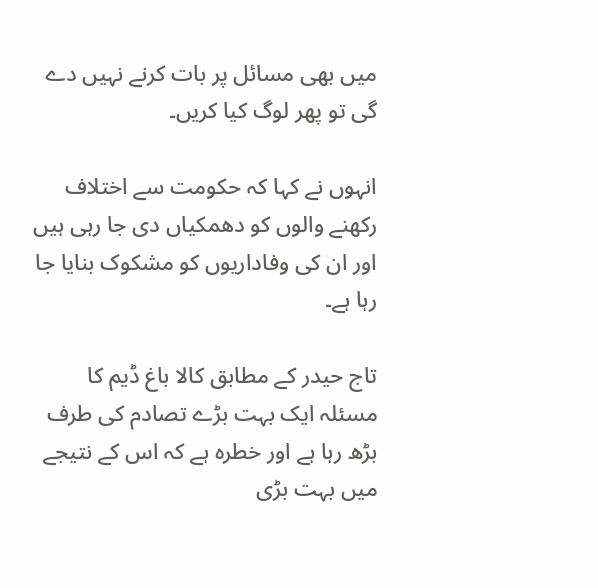میں بھی مسائل پر بات کرنے نہیں دے گی تو پھر لوگ کیا کریں۔

انہوں نے کہا کہ حکومت سے اختلاف رکھنے والوں کو دھمکیاں دی جا رہی ہیں اور ان کی وفاداریوں کو مشکوک بنایا جا رہا ہے۔

تاج حیدر کے مطابق کالا باغ ڈیم کا مسئلہ ایک بہت بڑے تصادم کی طرف بڑھ رہا ہے اور خطرہ ہے کہ اس کے نتیجے میں بہت بڑی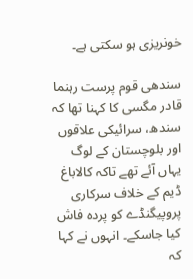خونریزی ہو سکتی ہے۔

سندھی قوم پرست رہنما قادر مگسی کا کہنا تھا کہ سندھ، سرائیکی علاقوں اور بلوچستان کے لوگ یہاں آئے تھے تاکہ کالاباغ ڈیم کے خلاف سرکاری
پروپیگنڈے کو پردہ فاش کیا جاسکے۔ انہوں نے کہا کہ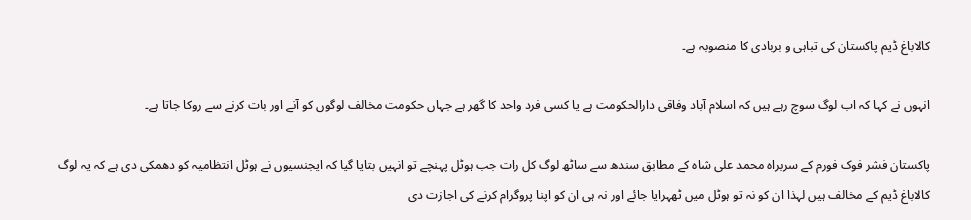کالاباغ ڈیم پاکستان کی تباہی و بربادی کا منصوبہ ہے۔

انہوں نے کہا کہ اب لوگ سوچ رہے ہیں کہ اسلام آباد وفاقی دارالحکومت ہے یا کسی فرد واحد کا گھر ہے جہاں حکومت مخالف لوگوں کو آنے اور بات کرنے سے روکا جاتا ہے۔

پاکستان فشر فوک فورم کے سربراہ محمد علی شاہ کے مطابق سندھ سے ساٹھ لوگ کل رات جب ہوٹل پہنچے تو انہیں بتایا گیا کہ ایجنسیوں نے ہوٹل انتظامیہ کو دھمکی دی ہے کہ یہ لوگ کالاباغ ڈیم کے مخالف ہیں لہذا ان کو نہ تو ہوٹل میں ٹھہرایا جائے اور نہ ہی ان کو اپنا پروگرام کرنے کی اجازت دی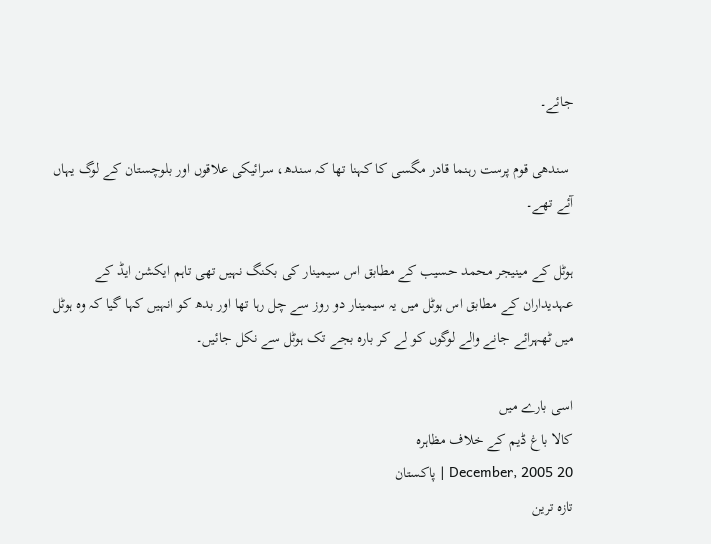جائے۔

 سندھی قوم پرست رہنما قادر مگسی کا کہنا تھا کہ سندھ، سرائیکی علاقوں اور بلوچستان کے لوگ یہاں آئے تھے۔

ہوٹل کے مینیجر محمد حسیب کے مطابق اس سیمینار کی بکنگ نہیں تھی تاہم ایکشن ایڈ کے عہدیداران کے مطابق اس ہوٹل میں یہ سیمینار دو روز سے چل رہا تھا اور بدھ کو انہیں کہا گیا کہ وہ ہوٹل میں ٹھہرائے جانے والے لوگوں کو لے کر بارہ بجے تک ہوٹل سے نکل جائیں۔

اسی بارے میں
کالا باغ ڈیم کے خلاف مظاہرہ
20 December, 2005 | پاکستان
تازہ ترین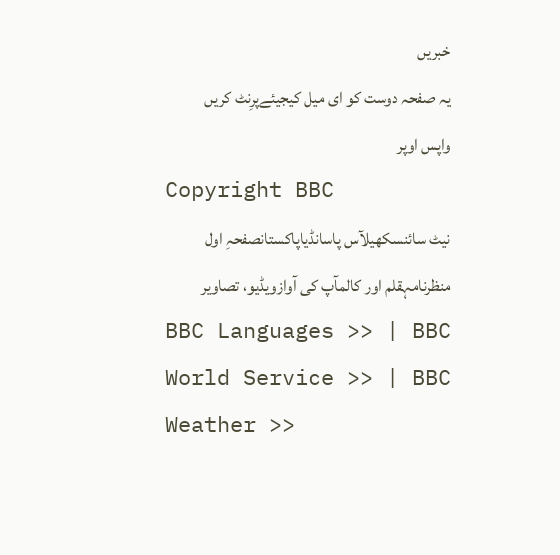خبریں
یہ صفحہ دوست کو ای میل کیجیئےپرِنٹ کریں
واپس اوپر
Copyright BBC
نیٹ سائنسکھیلآس پاسانڈیاپاکستانصفحہِ اول
منظرنامہقلم اور کالمآپ کی آوازویڈیو، تصاویر
BBC Languages >> | BBC World Service >> | BBC Weather >>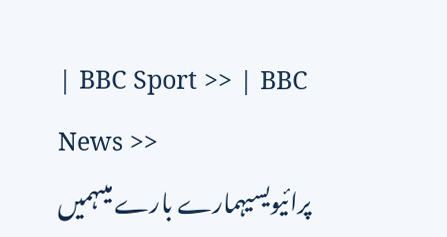| BBC Sport >> | BBC News >>
پرائیویسیہمارے بارے میںہمیں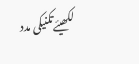لکھیئےتکنیکی مدد